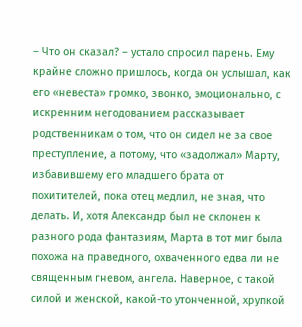– Что он сказал? – устало спросил парень. Ему крайне сложно пришлось, когда он услышал, как его «невеста» громко, звонко, эмоционально, с искренним негодованием рассказывает родственникам о том, что он сидел не за свое преступление, а потому, что «задолжал» Марту, избавившему его младшего брата от похитителей, пока отец медлил, не зная, что делать. И, хотя Александр был не склонен к разного рода фантазиям, Марта в тот миг была похожа на праведного, охваченного едва ли не священным гневом, ангела. Наверное, с такой силой и женской, какой-то утонченной, хрупкой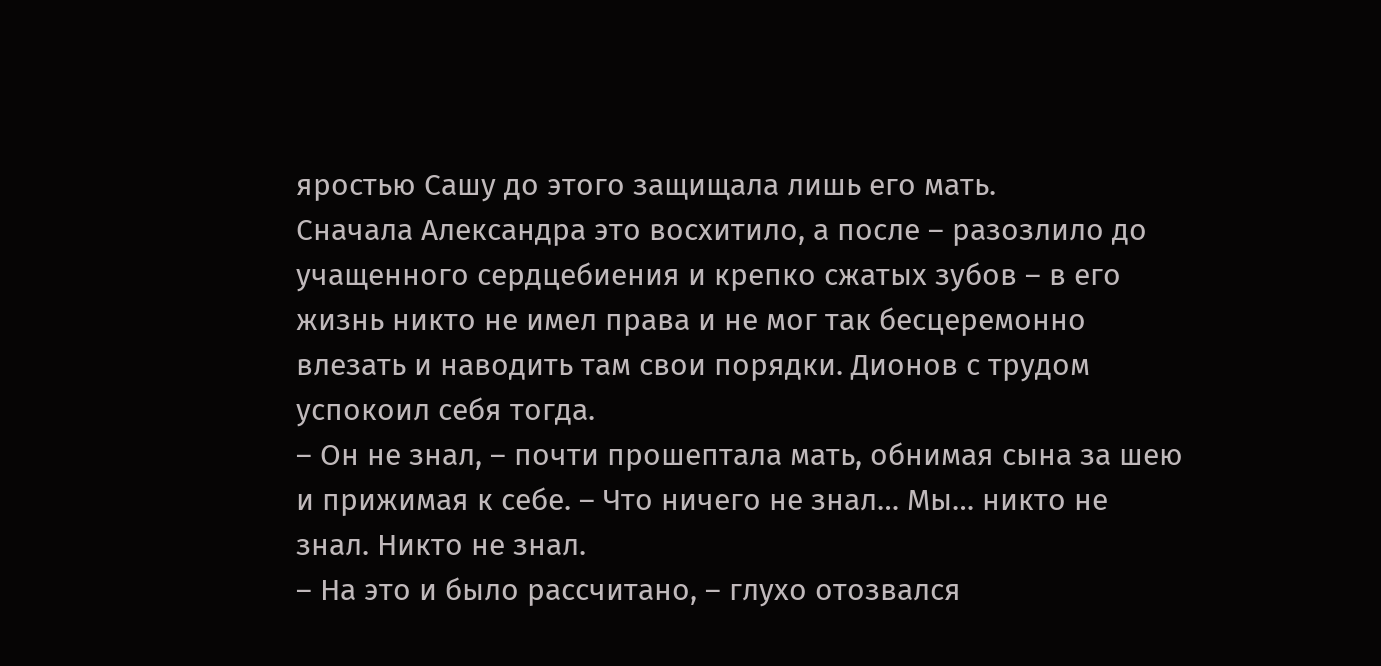яростью Сашу до этого защищала лишь его мать.
Сначала Александра это восхитило, а после – разозлило до учащенного сердцебиения и крепко сжатых зубов – в его жизнь никто не имел права и не мог так бесцеремонно влезать и наводить там свои порядки. Дионов с трудом успокоил себя тогда.
– Он не знал, – почти прошептала мать, обнимая сына за шею и прижимая к себе. – Что ничего не знал… Мы… никто не знал. Никто не знал.
– На это и было рассчитано, – глухо отозвался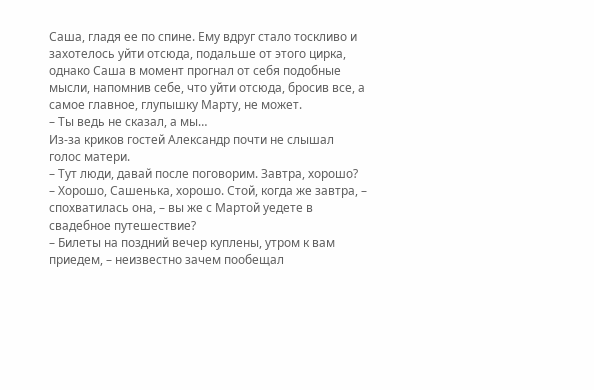Саша, гладя ее по спине. Ему вдруг стало тоскливо и захотелось уйти отсюда, подальше от этого цирка, однако Саша в момент прогнал от себя подобные мысли, напомнив себе, что уйти отсюда, бросив все, а самое главное, глупышку Марту, не может.
– Ты ведь не сказал, а мы…
Из-за криков гостей Александр почти не слышал голос матери.
– Тут люди, давай после поговорим. Завтра, хорошо?
– Хорошо, Сашенька, хорошо. Стой, когда же завтра, – спохватилась она, – вы же с Мартой уедете в свадебное путешествие?
– Билеты на поздний вечер куплены, утром к вам приедем, – неизвестно зачем пообещал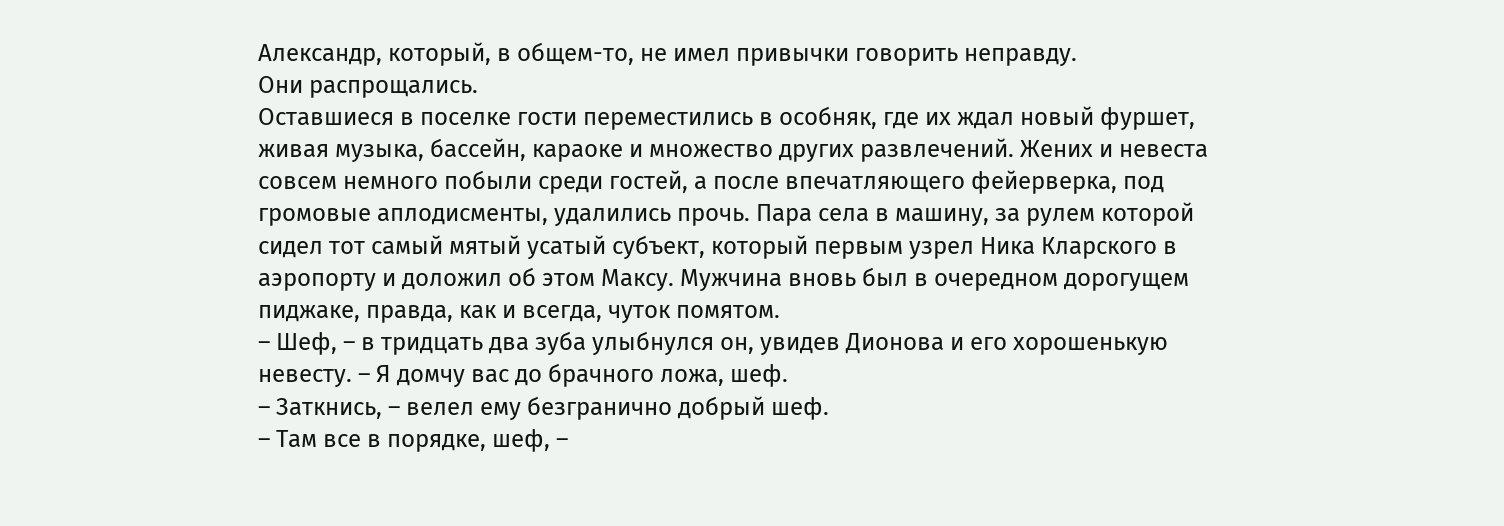Александр, который, в общем-то, не имел привычки говорить неправду.
Они распрощались.
Оставшиеся в поселке гости переместились в особняк, где их ждал новый фуршет, живая музыка, бассейн, караоке и множество других развлечений. Жених и невеста совсем немного побыли среди гостей, а после впечатляющего фейерверка, под громовые аплодисменты, удалились прочь. Пара села в машину, за рулем которой сидел тот самый мятый усатый субъект, который первым узрел Ника Кларского в аэропорту и доложил об этом Максу. Мужчина вновь был в очередном дорогущем пиджаке, правда, как и всегда, чуток помятом.
– Шеф, – в тридцать два зуба улыбнулся он, увидев Дионова и его хорошенькую невесту. – Я домчу вас до брачного ложа, шеф.
– Заткнись, – велел ему безгранично добрый шеф.
– Там все в порядке, шеф, –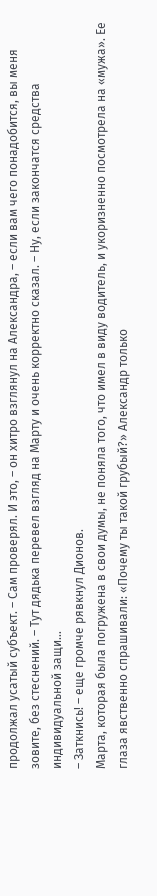продолжал усатый субъект. – Сам проверял. И это, – он хитро взглянул на Александра, – если вам чего понадобится, вы меня зовите, без стеснений. – Тут дядька перевел взгляд на Марту и очень корректно сказал. – Ну, если закончатся средства индивидуальной защи…
– Заткнись! – еще громче рявкнул Дионов.
Марта, которая была погружена в свои думы, не поняла того, что имел в виду водитель, и укоризненно посмотрела на «мужа». Ее глаза явственно спрашивали: «Почему ты такой грубый?» Александр только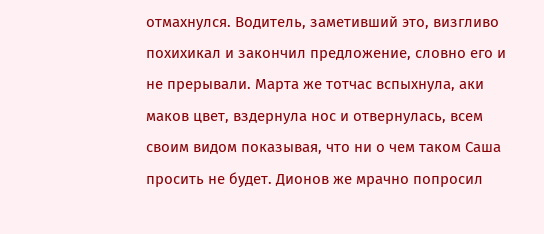отмахнулся. Водитель, заметивший это, визгливо похихикал и закончил предложение, словно его и не прерывали. Марта же тотчас вспыхнула, аки маков цвет, вздернула нос и отвернулась, всем своим видом показывая, что ни о чем таком Саша просить не будет. Дионов же мрачно попросил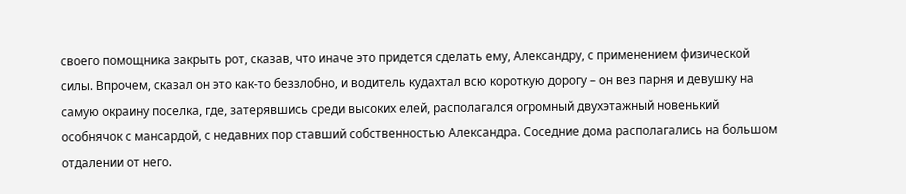своего помощника закрыть рот, сказав, что иначе это придется сделать ему, Александру, с применением физической силы. Впрочем, сказал он это как-то беззлобно, и водитель кудахтал всю короткую дорогу – он вез парня и девушку на самую окраину поселка, где, затерявшись среди высоких елей, располагался огромный двухэтажный новенький особнячок с мансардой, с недавних пор ставший собственностью Александра. Соседние дома располагались на большом отдалении от него.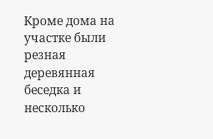Кроме дома на участке были резная деревянная беседка и несколько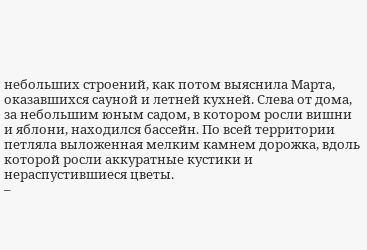небольших строений, как потом выяснила Марта, оказавшихся сауной и летней кухней. Слева от дома, за небольшим юным садом, в котором росли вишни и яблони, находился бассейн. По всей территории петляла выложенная мелким камнем дорожка, вдоль которой росли аккуратные кустики и нераспустившиеся цветы.
–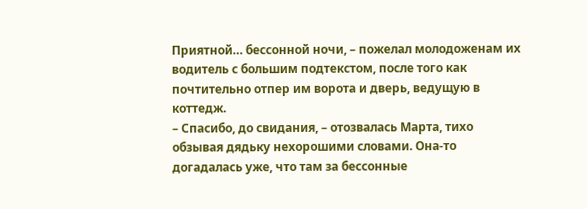Приятной… бессонной ночи, – пожелал молодоженам их водитель с большим подтекстом, после того как почтительно отпер им ворота и дверь, ведущую в коттедж.
– Спасибо, до свидания, – отозвалась Марта, тихо обзывая дядьку нехорошими словами. Она-то догадалась уже, что там за бессонные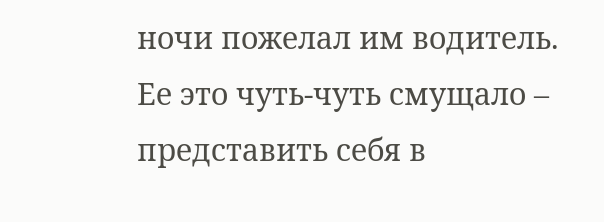ночи пожелал им водитель. Ее это чуть-чуть смущало – представить себя в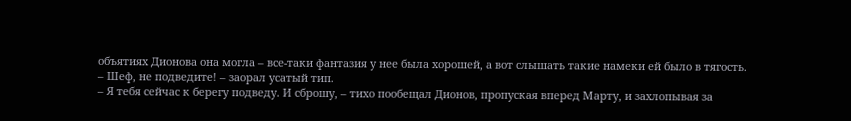объятиях Дионова она могла – все-таки фантазия у нее была хорошей, а вот слышать такие намеки ей было в тягость.
– Шеф, не подведите! – заорал усатый тип.
– Я тебя сейчас к берегу подведу. И сброшу, – тихо пообещал Дионов, пропуская вперед Марту, и захлопывая за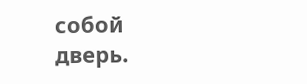собой дверь.